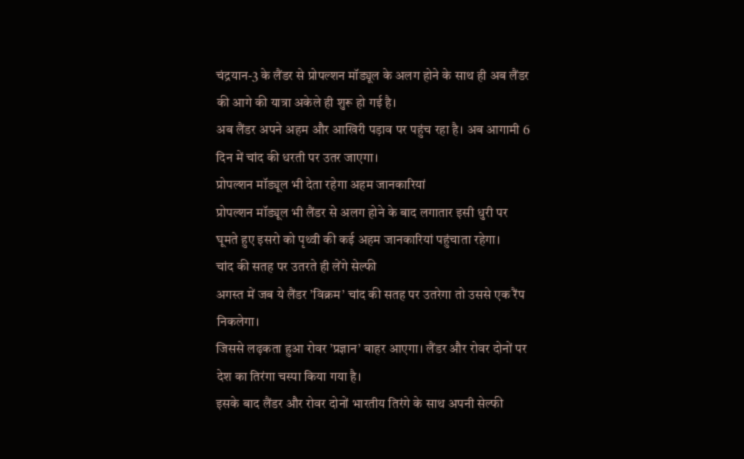चंद्रयान-3 के लैंडर से प्रोपल्शन मॉड्यूल के अलग होने के साथ ही अब लैंडर की आगे की यात्रा अकेले ही शुरू हो गई है।
अब लैंडर अपने अहम और आखिरी पड़ाव पर पहुंच रहा है। अब आगामी 6 दिन में चांद की धरती पर उतर जाएगा।
प्रोपल्शन मॉड्यूल भी देता रहेगा अहम जानकारियां
प्रोपल्शन मॉड्यूल भी लैंडर से अलग होने के बाद लगातार इसी धुरी पर घूमते हुए इसरो को पृथ्वी की कई अहम जानकारियां पहुंचाता रहेगा।
चांद की सतह पर उतरते ही लेंगे सेल्फी
अगस्त में जब ये लैंडर ’विक्रम’ चांद की सतह पर उतरेगा तो उससे एक रैंप निकलेगा।
जिससे लढ़कता हुआ रोवर ’प्रज्ञान’ बाहर आएगा। लैंडर और रोवर दोनों पर देश का तिरंगा चस्पा किया गया है।
इसके बाद लैंडर और रोवर दोनों भारतीय तिरंगे के साथ अपनी सेल्फी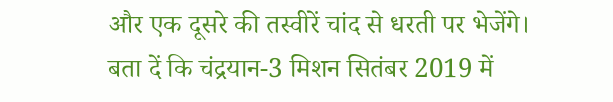और एक दूसरे की तस्वीरें चांद से धरती पर भेजेंगे।
बता दें कि चंद्रयान-3 मिशन सितंबर 2019 में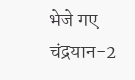भेजे गए चंद्रयान-2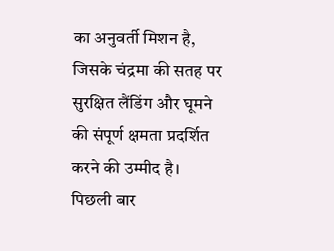का अनुवर्ती मिशन है, जिसके चंद्रमा की सतह पर सुरक्षित लैंडिंग और घूमने की संपूर्ण क्षमता प्रदर्शित करने की उम्मीद है।
पिछली बार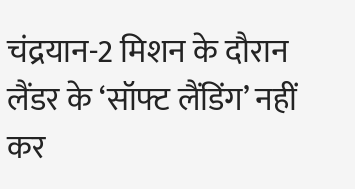चंद्रयान-2 मिशन के दौरान लैंडर के ‘सॉफ्ट लैंडिंग’ नहीं कर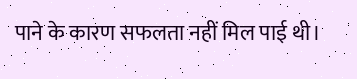पाने के कारण सफलता नहीं मिल पाई थी।